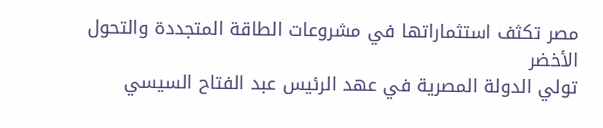مصر تكثف استثماراتها في مشروعات الطاقة المتجددة والتحول الأخضر
تولي الدولة المصرية في عهد الرئيس عبد الفتاح السيسي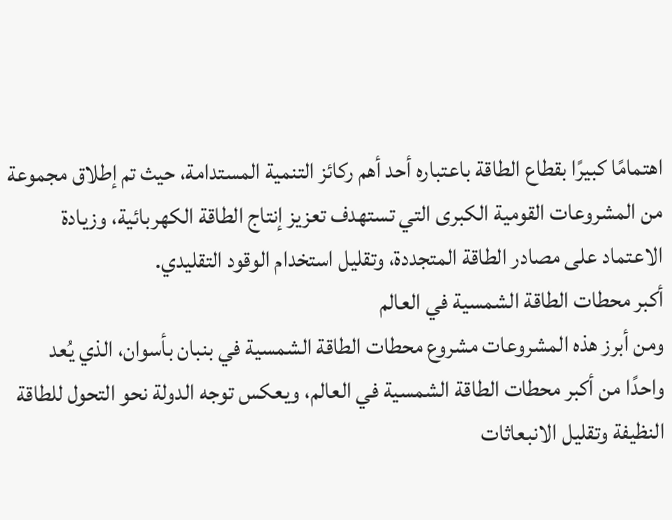اهتمامًا كبيرًا بقطاع الطاقة باعتباره أحد أهم ركائز التنمية المستدامة، حيث تم إطلاق مجموعة من المشروعات القومية الكبرى التي تستهدف تعزيز إنتاج الطاقة الكهربائية، وزيادة الاعتماد على مصادر الطاقة المتجددة، وتقليل استخدام الوقود التقليدي.
أكبر محطات الطاقة الشمسية في العالم
ومن أبرز هذه المشروعات مشروع محطات الطاقة الشمسية في بنبان بأسوان، الذي يُعد واحدًا من أكبر محطات الطاقة الشمسية في العالم، ويعكس توجه الدولة نحو التحول للطاقة النظيفة وتقليل الانبعاثات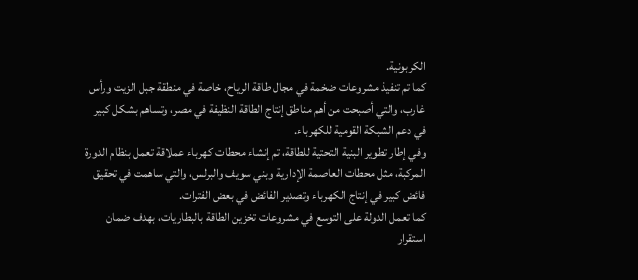الكربونية.
كما تم تنفيذ مشروعات ضخمة في مجال طاقة الرياح، خاصة في منطقة جبل الزيت ورأس غارب، والتي أصبحت من أهم مناطق إنتاج الطاقة النظيفة في مصر، وتساهم بشكل كبير في دعم الشبكة القومية للكهرباء.
وفي إطار تطوير البنية التحتية للطاقة، تم إنشاء محطات كهرباء عملاقة تعمل بنظام الدورة المركبة، مثل محطات العاصمة الإدارية وبني سويف والبرلس، والتي ساهمت في تحقيق فائض كبير في إنتاج الكهرباء وتصدير الفائض في بعض الفترات.
كما تعمل الدولة على التوسع في مشروعات تخزين الطاقة بالبطاريات، بهدف ضمان استقرار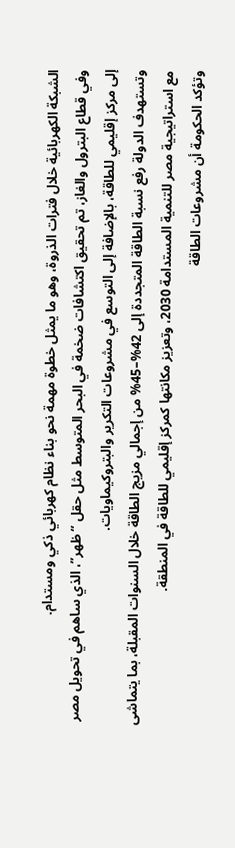الشبكة الكهربائية خلال فترات الذروة، وهو ما يمثل خطوة مهمة نحو بناء نظام كهربائي ذكي ومستدام.
وفي قطاع البترول والغاز، تم تحقيق اكتشافات ضخمة في البحر المتوسط مثل حقل “ظهر”، الذي ساهم في تحويل مصر إلى مركز إقليمي للطاقة، بالإضافة إلى التوسع في مشروعات التكرير والبتروكيماويات.
وتستهدف الدولة رفع نسبة الطاقة المتجددة إلى 42%–45% من إجمالي مزيج الطاقة خلال السنوات المقبلة، بما يتماشى مع استراتيجية مصر للتنمية المستدامة 2030، وتعزيز مكانتها كمركز إقليمي للطاقة في المنطقة.
وتؤكد الحكومة أن مشروعات الطاقة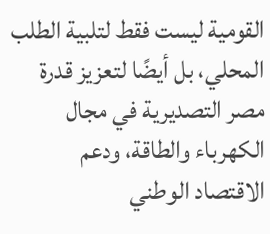القومية ليست فقط لتلبية الطلب المحلي، بل أيضًا لتعزيز قدرة مصر التصديرية في مجال الكهرباء والطاقة، ودعم الاقتصاد الوطني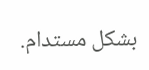بشكل مستدام.